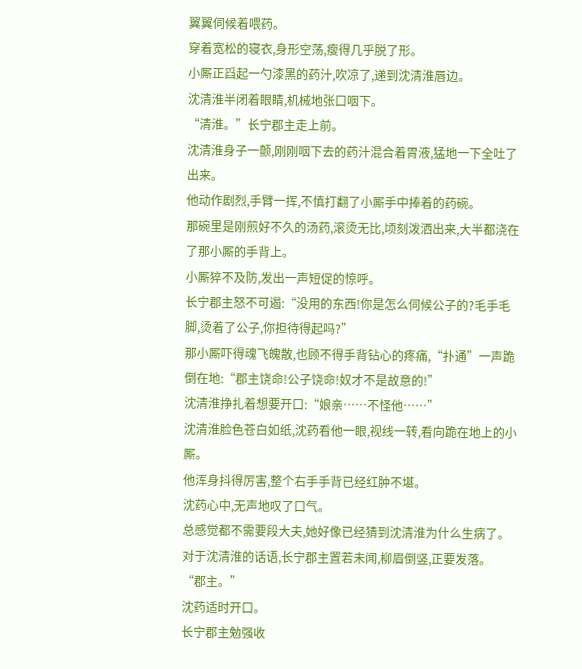翼翼伺候着喂药。
穿着宽松的寝衣,身形空荡,瘦得几乎脱了形。
小厮正舀起一勺漆黑的药汁,吹凉了,递到沈清淮唇边。
沈清淮半闭着眼睛,机械地张口咽下。
“清淮。”长宁郡主走上前。
沈清淮身子一颤,刚刚咽下去的药汁混合着胃液,猛地一下全吐了出来。
他动作剧烈,手臂一挥,不慎打翻了小厮手中捧着的药碗。
那碗里是刚煎好不久的汤药,滚烫无比,顷刻泼洒出来,大半都浇在了那小厮的手背上。
小厮猝不及防,发出一声短促的惊呼。
长宁郡主怒不可遏:“没用的东西!你是怎么伺候公子的?毛手毛脚,烫着了公子,你担待得起吗?”
那小厮吓得魂飞魄散,也顾不得手背钻心的疼痛,“扑通”一声跪倒在地:“郡主饶命!公子饶命!奴才不是故意的!”
沈清淮挣扎着想要开口:“娘亲……不怪他……”
沈清淮脸色苍白如纸,沈药看他一眼,视线一转,看向跪在地上的小厮。
他浑身抖得厉害,整个右手手背已经红肿不堪。
沈药心中,无声地叹了口气。
总感觉都不需要段大夫,她好像已经猜到沈清淮为什么生病了。
对于沈清淮的话语,长宁郡主置若未闻,柳眉倒竖,正要发落。
“郡主。”
沈药适时开口。
长宁郡主勉强收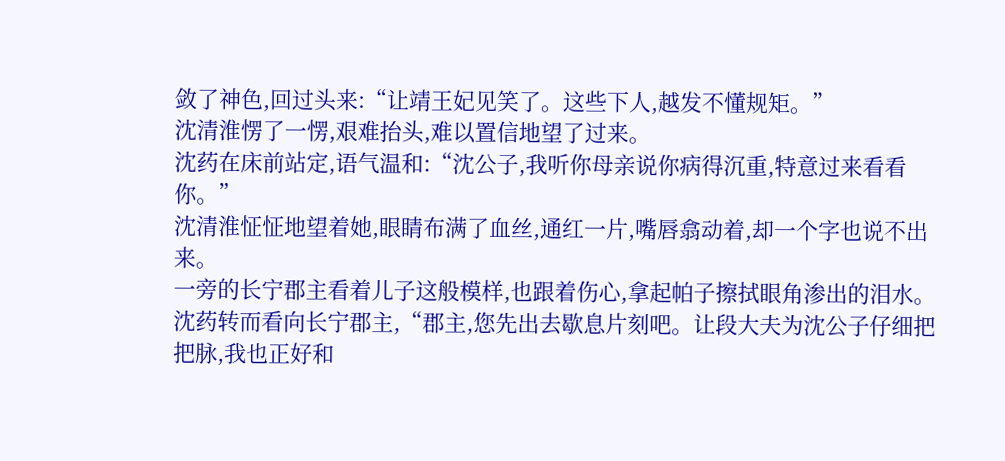敛了神色,回过头来:“让靖王妃见笑了。这些下人,越发不懂规矩。”
沈清淮愣了一愣,艰难抬头,难以置信地望了过来。
沈药在床前站定,语气温和:“沈公子,我听你母亲说你病得沉重,特意过来看看你。”
沈清淮怔怔地望着她,眼睛布满了血丝,通红一片,嘴唇翕动着,却一个字也说不出来。
一旁的长宁郡主看着儿子这般模样,也跟着伤心,拿起帕子擦拭眼角渗出的泪水。
沈药转而看向长宁郡主,“郡主,您先出去歇息片刻吧。让段大夫为沈公子仔细把把脉,我也正好和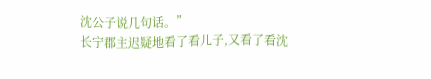沈公子说几句话。”
长宁郡主迟疑地看了看儿子,又看了看沈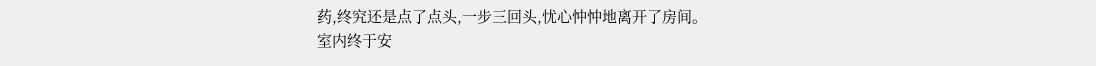药,终究还是点了点头,一步三回头,忧心忡忡地离开了房间。
室内终于安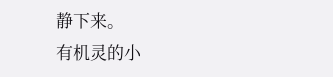静下来。
有机灵的小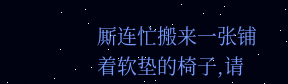厮连忙搬来一张铺着软垫的椅子,请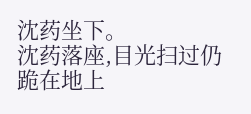沈药坐下。
沈药落座,目光扫过仍跪在地上